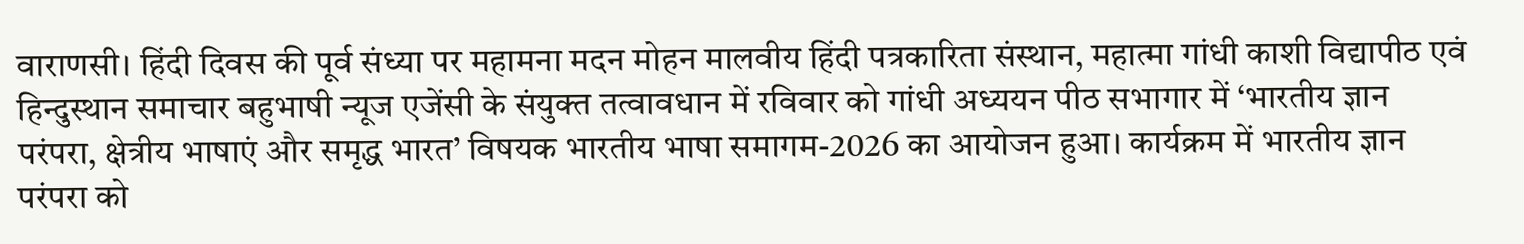वाराणसी। हिंदी दिवस की पूर्व संध्या पर महामना मदन मोहन मालवीय हिंदी पत्रकारिता संस्थान, महात्मा गांधी काशी विद्यापीठ एवं हिन्दुस्थान समाचार बहुभाषी न्यूज एजेंसी के संयुक्त तत्वावधान में रविवार को गांधी अध्ययन पीठ सभागार में ‘भारतीय ज्ञान परंपरा, क्षेत्रीय भाषाएं और समृद्ध भारत’ विषयक भारतीय भाषा समागम-2026 का आयोजन हुआ। कार्यक्रम में भारतीय ज्ञान परंपरा को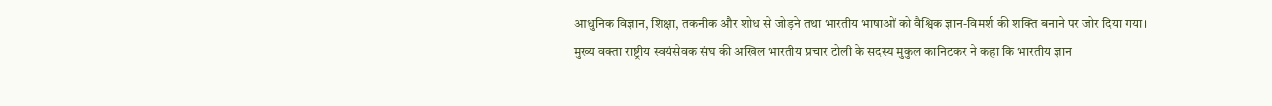आधुनिक विज्ञान, शिक्षा, तकनीक और शोध से जोड़ने तथा भारतीय भाषाओं को वैश्विक ज्ञान-विमर्श की शक्ति बनाने पर जोर दिया गया।
मुख्य वक्ता राष्ट्रीय स्वयंसेवक संघ की अखिल भारतीय प्रचार टोली के सदस्य मुकुल कानिटकर ने कहा कि भारतीय ज्ञान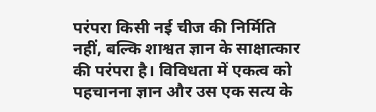परंपरा किसी नई चीज की निर्मिति नहीं, बल्कि शाश्वत ज्ञान के साक्षात्कार की परंपरा है। विविधता में एकत्व को पहचानना ज्ञान और उस एक सत्य के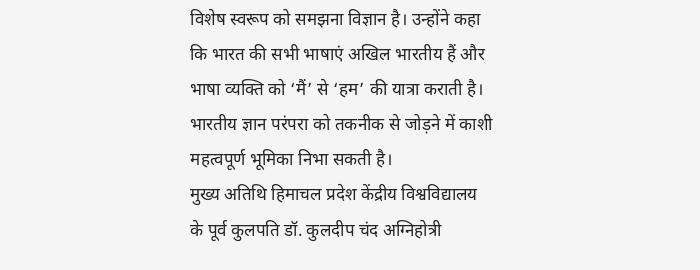विशेष स्वरूप को समझना विज्ञान है। उन्होंने कहा कि भारत की सभी भाषाएं अखिल भारतीय हैं और भाषा व्यक्ति को ‘मैं’ से ‘हम’ की यात्रा कराती है। भारतीय ज्ञान परंपरा को तकनीक से जोड़ने में काशी महत्वपूर्ण भूमिका निभा सकती है।
मुख्य अतिथि हिमाचल प्रदेश केंद्रीय विश्वविद्यालय के पूर्व कुलपति डॉ. कुलदीप चंद अग्निहोत्री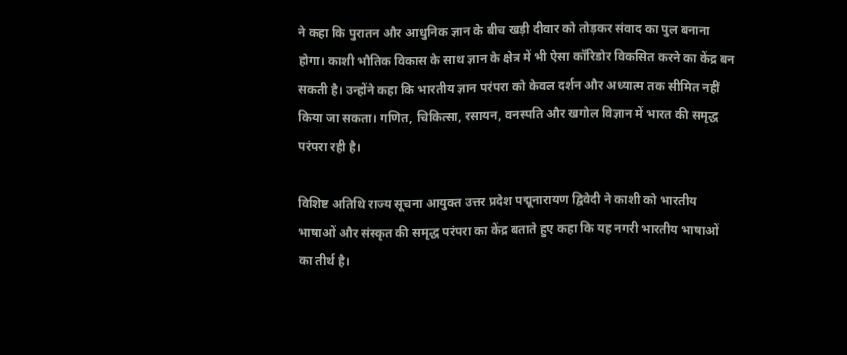ने कहा कि पुरातन और आधुनिक ज्ञान के बीच खड़ी दीवार को तोड़कर संवाद का पुल बनाना होगा। काशी भौतिक विकास के साथ ज्ञान के क्षेत्र में भी ऐसा कॉरिडोर विकसित करने का केंद्र बन सकती है। उन्होंने कहा कि भारतीय ज्ञान परंपरा को केवल दर्शन और अध्यात्म तक सीमित नहीं किया जा सकता। गणित, चिकित्सा, रसायन, वनस्पति और खगोल विज्ञान में भारत की समृद्ध परंपरा रही है।

विशिष्ट अतिथि राज्य सूचना आयुक्त उत्तर प्रदेश पद्मूनारायण द्विवेदी ने काशी को भारतीय भाषाओं और संस्कृत की समृद्ध परंपरा का केंद्र बताते हुए कहा कि यह नगरी भारतीय भाषाओं का तीर्थ है।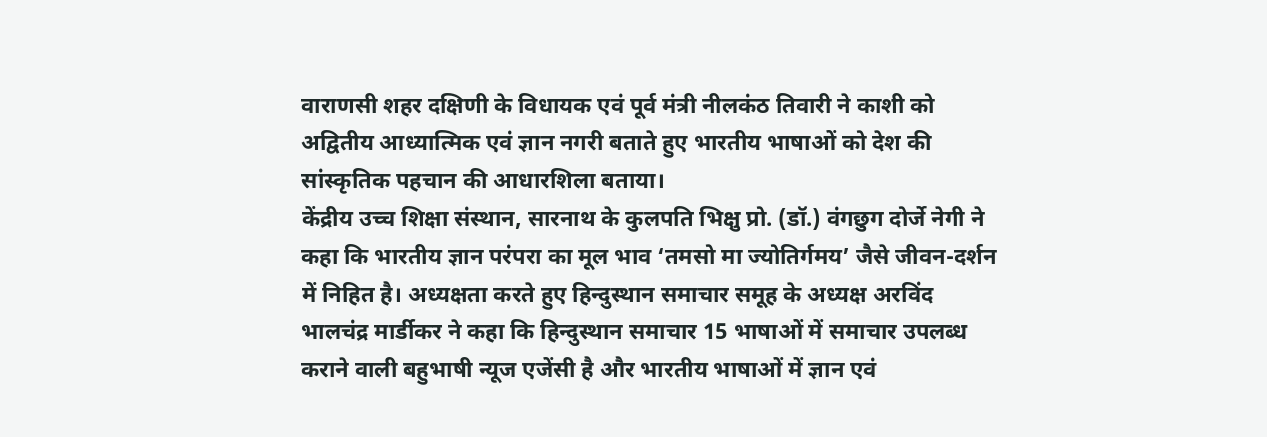वाराणसी शहर दक्षिणी के विधायक एवं पूर्व मंत्री नीलकंठ तिवारी ने काशी को अद्वितीय आध्यात्मिक एवं ज्ञान नगरी बताते हुए भारतीय भाषाओं को देश की सांस्कृतिक पहचान की आधारशिला बताया।
केंद्रीय उच्च शिक्षा संस्थान, सारनाथ के कुलपति भिक्षु प्रो. (डॉ.) वंगछुग दोर्जे नेगी ने कहा कि भारतीय ज्ञान परंपरा का मूल भाव ‘तमसो मा ज्योतिर्गमय’ जैसे जीवन-दर्शन में निहित है। अध्यक्षता करते हुए हिन्दुस्थान समाचार समूह के अध्यक्ष अरविंद भालचंद्र मार्डीकर ने कहा कि हिन्दुस्थान समाचार 15 भाषाओं में समाचार उपलब्ध कराने वाली बहुभाषी न्यूज एजेंसी है और भारतीय भाषाओं में ज्ञान एवं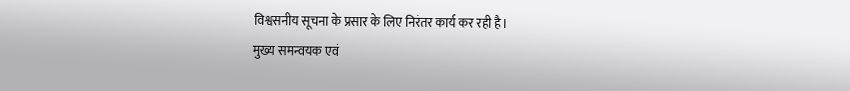विश्वसनीय सूचना के प्रसार के लिए निरंतर कार्य कर रही है।
मुख्य समन्वयक एवं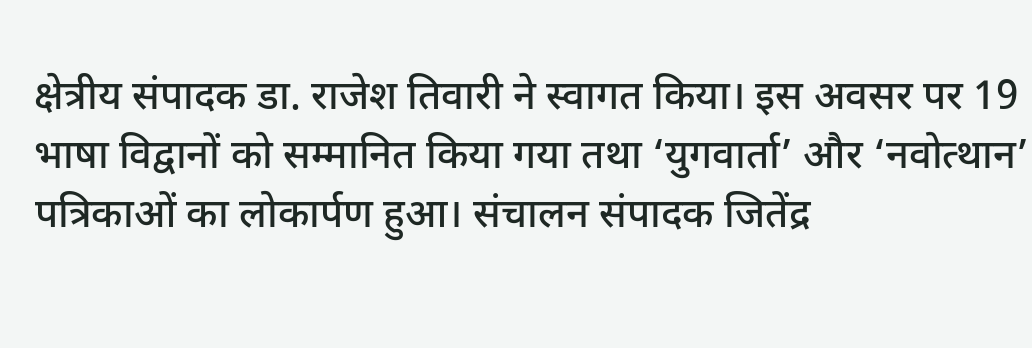क्षेत्रीय संपादक डा. राजेश तिवारी ने स्वागत किया। इस अवसर पर 19 भाषा विद्वानों को सम्मानित किया गया तथा ‘युगवार्ता’ और ‘नवोत्थान’ पत्रिकाओं का लोकार्पण हुआ। संचालन संपादक जितेंद्र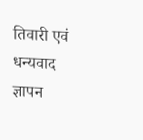तिवारी एवं धन्यवाद ज्ञापन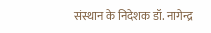संस्थान के निदेशक डॉ. नागेन्द्र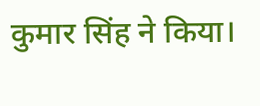कुमार सिंह ने किया।